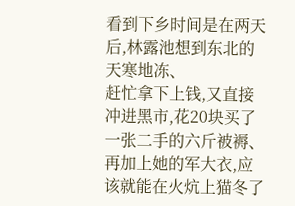看到下乡时间是在两天后,林露池想到东北的天寒地冻、
赶忙拿下上钱,又直接冲进黑市,花20块买了一张二手的六斤被褥、
再加上她的军大衣,应该就能在火炕上猫冬了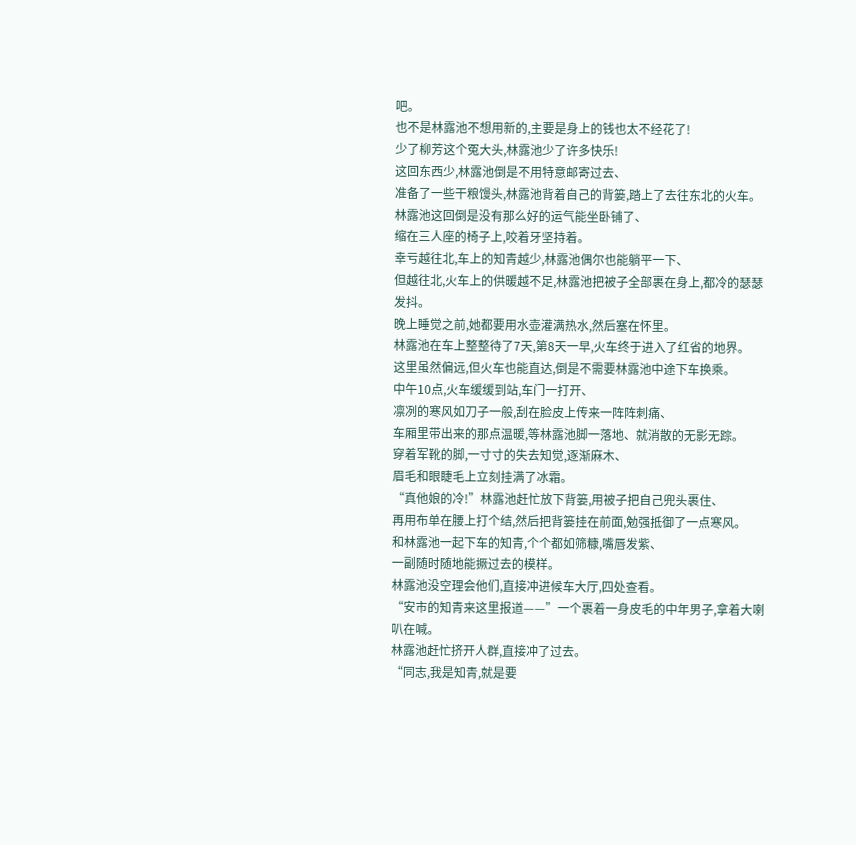吧。
也不是林露池不想用新的,主要是身上的钱也太不经花了!
少了柳芳这个冤大头,林露池少了许多快乐!
这回东西少,林露池倒是不用特意邮寄过去、
准备了一些干粮馒头,林露池背着自己的背篓,踏上了去往东北的火车。
林露池这回倒是没有那么好的运气能坐卧铺了、
缩在三人座的椅子上,咬着牙坚持着。
幸亏越往北,车上的知青越少,林露池偶尔也能躺平一下、
但越往北,火车上的供暖越不足,林露池把被子全部裹在身上,都冷的瑟瑟发抖。
晚上睡觉之前,她都要用水壶灌满热水,然后塞在怀里。
林露池在车上整整待了7天,第8天一早,火车终于进入了红省的地界。
这里虽然偏远,但火车也能直达,倒是不需要林露池中途下车换乘。
中午10点,火车缓缓到站,车门一打开、
凛冽的寒风如刀子一般,刮在脸皮上传来一阵阵刺痛、
车厢里带出来的那点温暖,等林露池脚一落地、就消散的无影无踪。
穿着军靴的脚,一寸寸的失去知觉,逐渐麻木、
眉毛和眼睫毛上立刻挂满了冰霜。
“真他娘的冷!”林露池赶忙放下背篓,用被子把自己兜头裹住、
再用布单在腰上打个结,然后把背篓挂在前面,勉强抵御了一点寒风。
和林露池一起下车的知青,个个都如筛糠,嘴唇发紫、
一副随时随地能撅过去的模样。
林露池没空理会他们,直接冲进候车大厅,四处查看。
“安市的知青来这里报道——”一个裹着一身皮毛的中年男子,拿着大喇叭在喊。
林露池赶忙挤开人群,直接冲了过去。
“同志,我是知青,就是要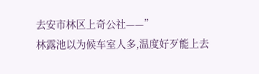去安市林区上奇公社——”
林露池以为候车室人多,温度好歹能上去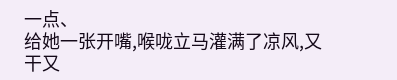一点、
给她一张开嘴,喉咙立马灌满了凉风,又干又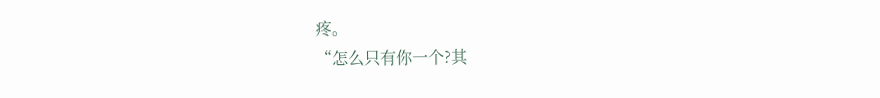疼。
“怎么只有你一个?其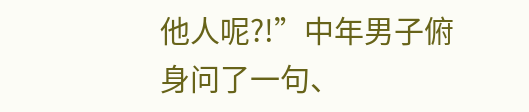他人呢?!”中年男子俯身问了一句、